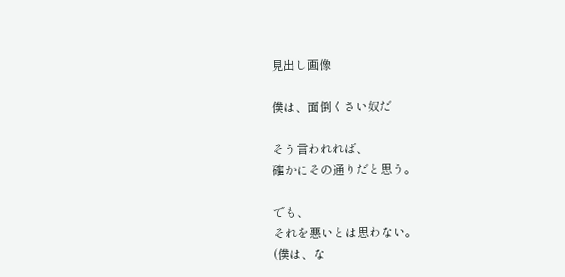見出し画像

僕は、面倒くさい奴だ

そう言われれば、
確かにその通りだと思う。

でも、
それを悪いとは思わない。
(僕は、な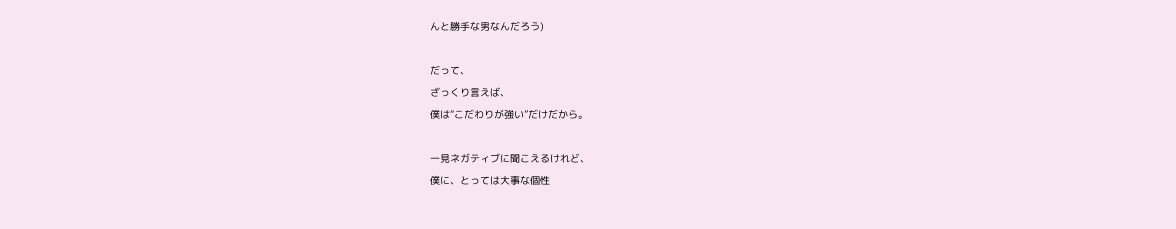んと勝手な男なんだろう)

だって、
ざっくり言えば、
僕は“こだわりが強い”だけだから。

一見ネガティブに聞こえるけれど、
僕に、とっては大事な個性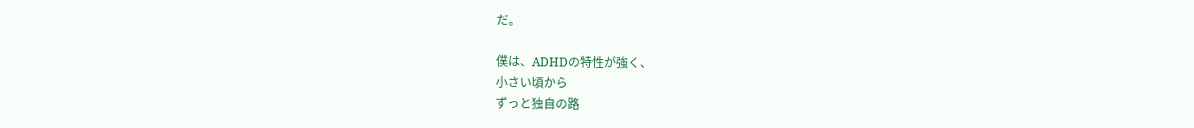だ。

僕は、ADHDの特性が強く、
小さい頃から
ずっと独自の路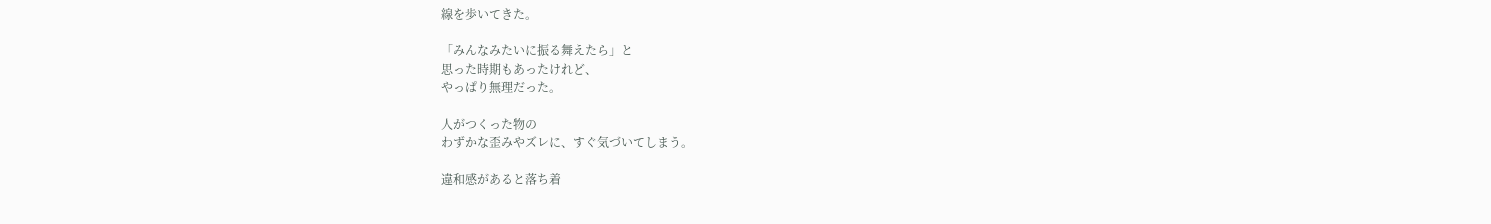線を歩いてきた。

「みんなみたいに振る舞えたら」と
思った時期もあったけれど、
やっぱり無理だった。

人がつくった物の
わずかな歪みやズレに、すぐ気づいてしまう。

違和感があると落ち着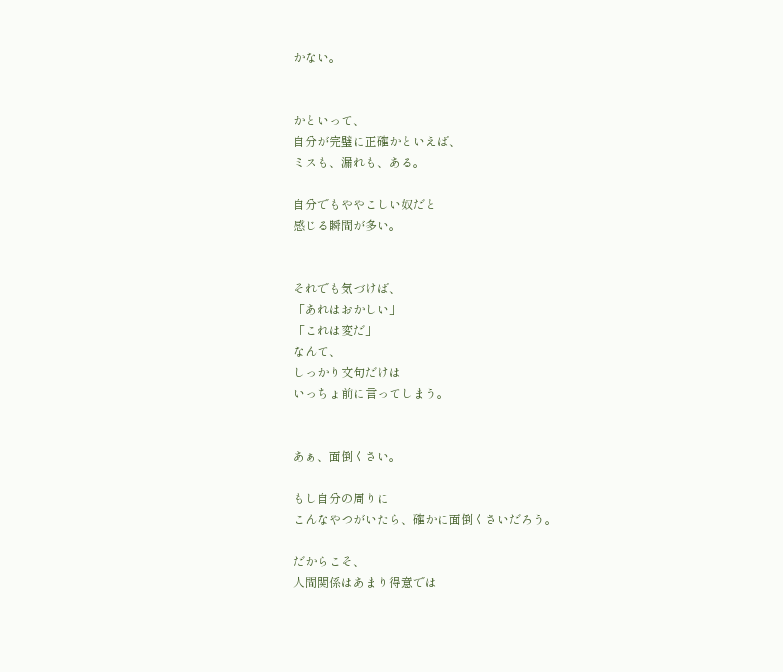かない。


かといって、
自分が完璧に正確かといえば、
ミスも、漏れも、ある。

自分でもややこしい奴だと
感じる瞬間が多い。


それでも気づけば、
「あれはおかしい」
「これは変だ」
なんて、
しっかり文句だけは
いっちょ前に言ってしまう。


あぁ、面倒くさい。

もし自分の周りに
こんなやつがいたら、確かに面倒くさいだろう。

だからこそ、
人間関係はあまり得意では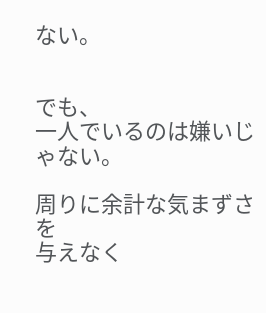ない。


でも、
一人でいるのは嫌いじゃない。

周りに余計な気まずさを
与えなく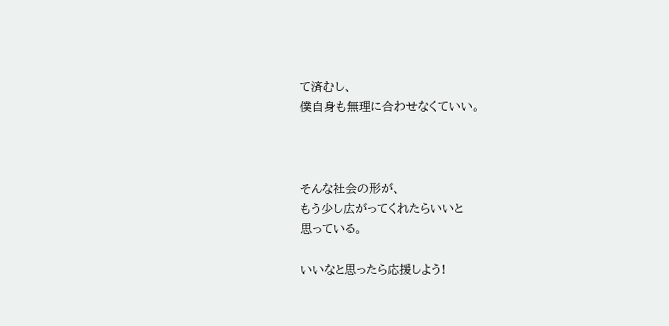て済むし、
僕自身も無理に合わせなくていい。



そんな社会の形が、
もう少し広がってくれたらいいと
思っている。

いいなと思ったら応援しよう!